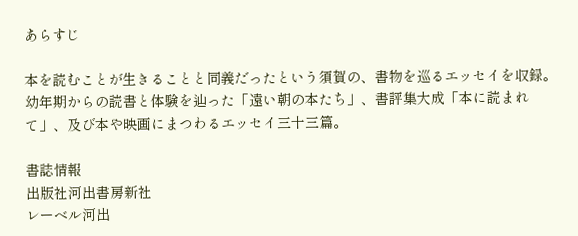あらすじ

本を読むことが生きることと同義だったという須賀の、書物を巡るエッセイを収録。幼年期からの読書と体験を辿った「遠い朝の本たち」、書評集大成「本に読まれて」、及び本や映画にまつわるエッセイ三十三篇。

書誌情報
出版社河出書房新社
レーベル河出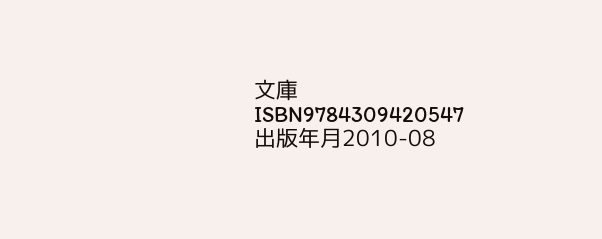文庫
ISBN9784309420547
出版年月2010-08